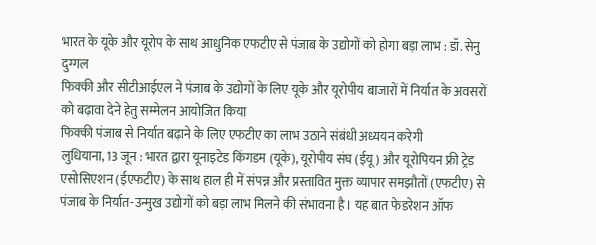भारत के यूके और यूरोप के साथ आधुनिक एफटीए से पंजाब के उद्योगों को होगा बड़ा लाभ : डॉ. सेनु दुग्गल
फिक्की और सीटीआईएल ने पंजाब के उद्योगों के लिए यूके और यूरोपीय बाजारों में निर्यात के अवसरों को बढ़ावा देने हेतु सम्मेलन आयोजित किया
फिक्की पंजाब से निर्यात बढ़ाने के लिए एफटीए का लाभ उठाने संबंधी अध्ययन करेगी
लुधियाना, 13 जून : भारत द्वारा यूनाइटेड किंगडम (यूके), यूरोपीय संघ (ईयू) और यूरोपियन फ्री ट्रेड एसोसिएशन (ईएफटीए) के साथ हाल ही में संपन्न और प्रस्तावित मुक्त व्यापार समझौतों (एफटीए) से पंजाब के निर्यात-उन्मुख उद्योगों को बड़ा लाभ मिलने की संभावना है। यह बात फेडरेशन ऑफ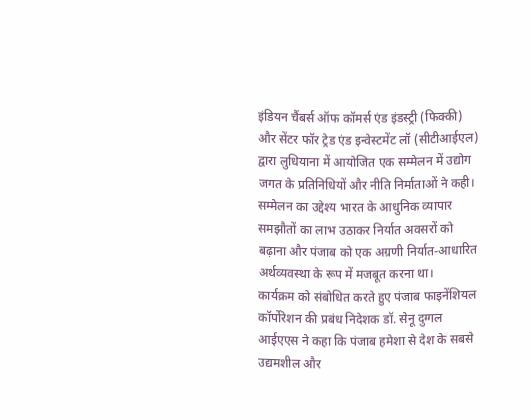इंडियन चैंबर्स ऑफ कॉमर्स एंड इंडस्ट्री (फिक्की) और सेंटर फॉर ट्रेड एंड इन्वेस्टमेंट लॉ (सीटीआईएल) द्वारा लुधियाना में आयोजित एक सम्मेलन में उद्योग जगत के प्रतिनिधियों और नीति निर्माताओं ने कही। सम्मेलन का उद्देश्य भारत के आधुनिक व्यापार समझौतों का लाभ उठाकर निर्यात अवसरों को बढ़ाना और पंजाब को एक अग्रणी निर्यात-आधारित अर्थव्यवस्था के रूप में मजबूत करना था।
कार्यक्रम को संबोधित करते हुए पंजाब फाइनेंशियल कॉर्पोरेशन की प्रबंध निदेशक डॉ. सेनू दुग्गल आईएएस ने कहा कि पंजाब हमेशा से देश के सबसे उद्यमशील और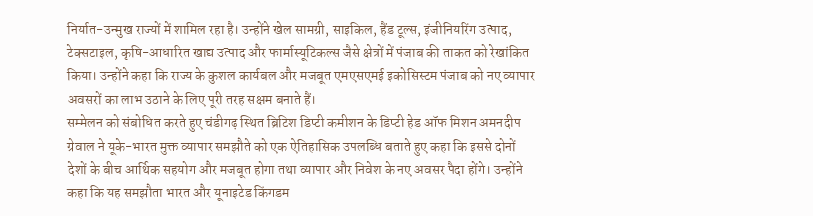निर्यात-उन्मुख राज्यों में शामिल रहा है। उन्होंने खेल सामग्री, साइकिल, हैंड टूल्स, इंजीनियरिंग उत्पाद, टेक्सटाइल, कृषि-आधारित खाद्य उत्पाद और फार्मास्यूटिकल्स जैसे क्षेत्रों में पंजाब की ताकत को रेखांकित किया। उन्होंने कहा कि राज्य के कुशल कार्यबल और मजबूत एमएसएमई इकोसिस्टम पंजाब को नए व्यापार अवसरों का लाभ उठाने के लिए पूरी तरह सक्षम बनाते हैं।
सम्मेलन को संबोधित करते हुए चंडीगढ़ स्थित ब्रिटिश डिप्टी कमीशन के डिप्टी हेड ऑफ मिशन अमनदीप ग्रेवाल ने यूके-भारत मुक्त व्यापार समझौते को एक ऐतिहासिक उपलब्धि बताते हुए कहा कि इससे दोनों देशों के बीच आर्थिक सहयोग और मजबूत होगा तथा व्यापार और निवेश के नए अवसर पैदा होंगे। उन्होंने कहा कि यह समझौता भारत और यूनाइटेड किंगडम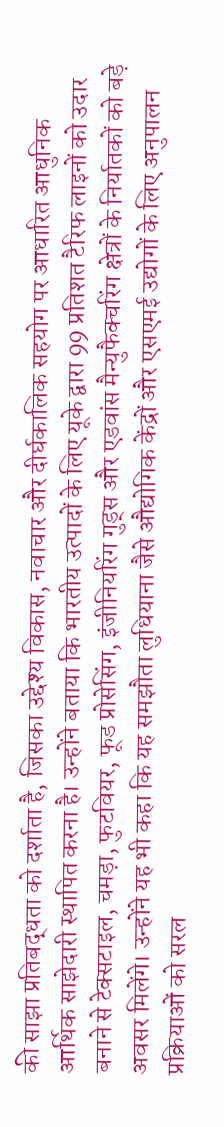की साझा प्रतिबद्धता को दर्शाता है, जिसका उद्देश्य विकास, नवाचार और दीर्घकालिक सहयोग पर आधारित आधुनिक आर्थिक साझेदारी स्थापित करना है। उन्होंने बताया कि भारतीय उत्पादों के लिए यूके द्वारा 99 प्रतिशत टैरिफ लाइनों को उदार बनाने से टेक्सटाइल, चमड़ा, फुटवियर, फूड प्रोसेसिंग, इंजीनियरिंग गुड्स और एडवांस मैन्युफैक्चरिंग क्षेत्रों के निर्यातकों को बड़े अवसर मिलेंगे। उन्होंने यह भी कहा कि यह समझौता लुधियाना जैसे औद्योगिक केंद्रों और एसएमई उद्योगों के लिए अनुपालन प्रक्रियाओं को सरल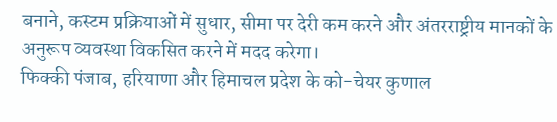बनाने, कस्टम प्रक्रियाओं में सुधार, सीमा पर देरी कम करने और अंतरराष्ट्रीय मानकों के अनुरूप व्यवस्था विकसित करने में मदद करेगा।
फिक्की पंजाब, हरियाणा और हिमाचल प्रदेश के को-चेयर कुणाल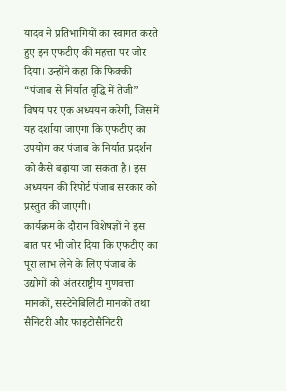यादव ने प्रतिभागियों का स्वागत करते हुए इन एफटीए की महत्ता पर जोर दिया। उन्होंने कहा कि फिक्की “पंजाब से निर्यात वृद्धि में तेजी” विषय पर एक अध्ययन करेगी, जिसमें यह दर्शाया जाएगा कि एफटीए का उपयोग कर पंजाब के निर्यात प्रदर्शन को कैसे बढ़ाया जा सकता है। इस अध्ययन की रिपोर्ट पंजाब सरकार को प्रस्तुत की जाएगी।
कार्यक्रम के दौरान विशेषज्ञों ने इस बात पर भी जोर दिया कि एफटीए का पूरा लाभ लेने के लिए पंजाब के उद्योगों को अंतरराष्ट्रीय गुणवत्ता मानकों, सस्टेनेबिलिटी मानकों तथा सैनिटरी और फाइटोसैनिटरी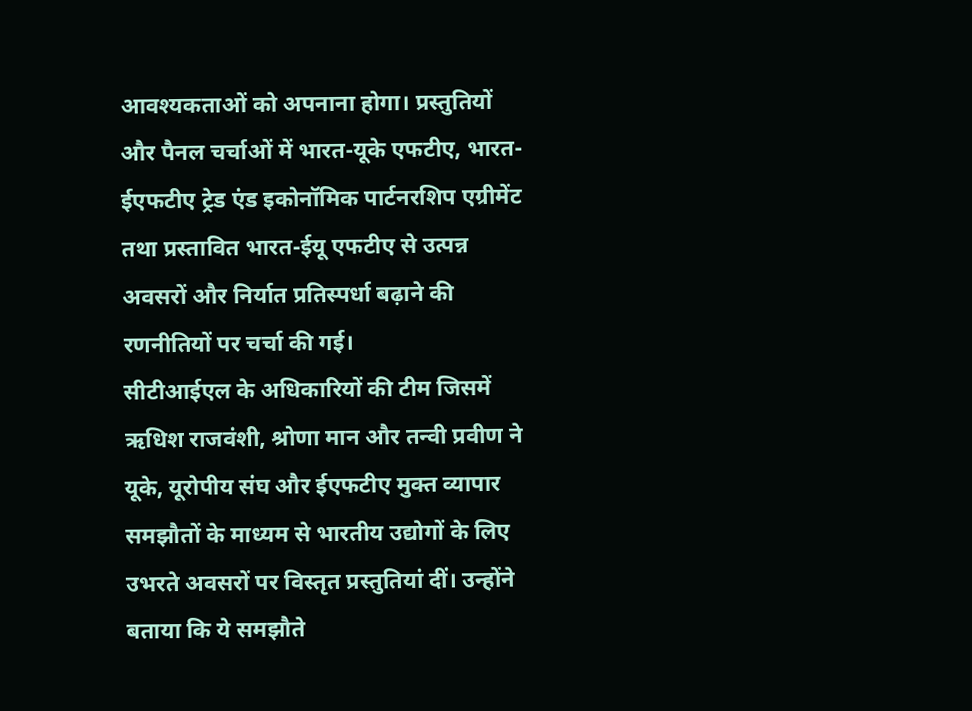आवश्यकताओं को अपनाना होगा। प्रस्तुतियों और पैनल चर्चाओं में भारत-यूके एफटीए, भारत-ईएफटीए ट्रेड एंड इकोनॉमिक पार्टनरशिप एग्रीमेंट तथा प्रस्तावित भारत-ईयू एफटीए से उत्पन्न अवसरों और निर्यात प्रतिस्पर्धा बढ़ाने की रणनीतियों पर चर्चा की गई।
सीटीआईएल के अधिकारियों की टीम जिसमें ऋधिश राजवंशी, श्रोणा मान और तन्वी प्रवीण ने यूके, यूरोपीय संघ और ईएफटीए मुक्त व्यापार समझौतों के माध्यम से भारतीय उद्योगों के लिए उभरते अवसरों पर विस्तृत प्रस्तुतियां दीं। उन्होंने बताया कि ये समझौते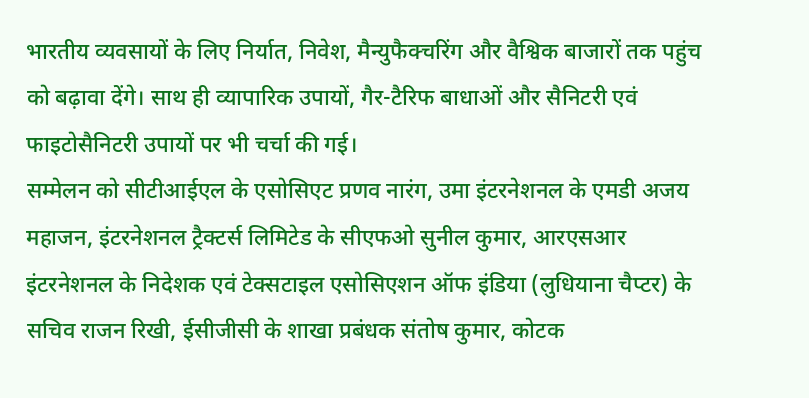भारतीय व्यवसायों के लिए निर्यात, निवेश, मैन्युफैक्चरिंग और वैश्विक बाजारों तक पहुंच को बढ़ावा देंगे। साथ ही व्यापारिक उपायों, गैर-टैरिफ बाधाओं और सैनिटरी एवं फाइटोसैनिटरी उपायों पर भी चर्चा की गई।
सम्मेलन को सीटीआईएल के एसोसिएट प्रणव नारंग, उमा इंटरनेशनल के एमडी अजय महाजन, इंटरनेशनल ट्रैक्टर्स लिमिटेड के सीएफओ सुनील कुमार, आरएसआर इंटरनेशनल के निदेशक एवं टेक्सटाइल एसोसिएशन ऑफ इंडिया (लुधियाना चैप्टर) के सचिव राजन रिखी, ईसीजीसी के शाखा प्रबंधक संतोष कुमार, कोटक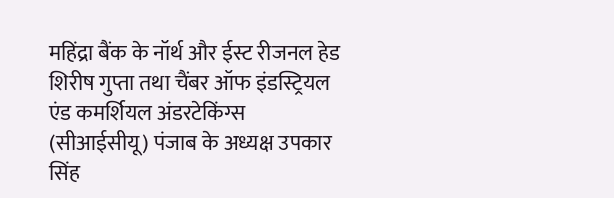महिंद्रा बैंक के नॉर्थ और ईस्ट रीजनल हेड शिरीष गुप्ता तथा चैंबर ऑफ इंडस्ट्रियल एंड कमर्शियल अंडरटेकिंग्स (सीआईसीयू) पंजाब के अध्यक्ष उपकार सिंह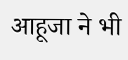आहूजा ने भी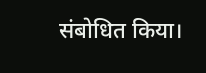संबोधित किया।